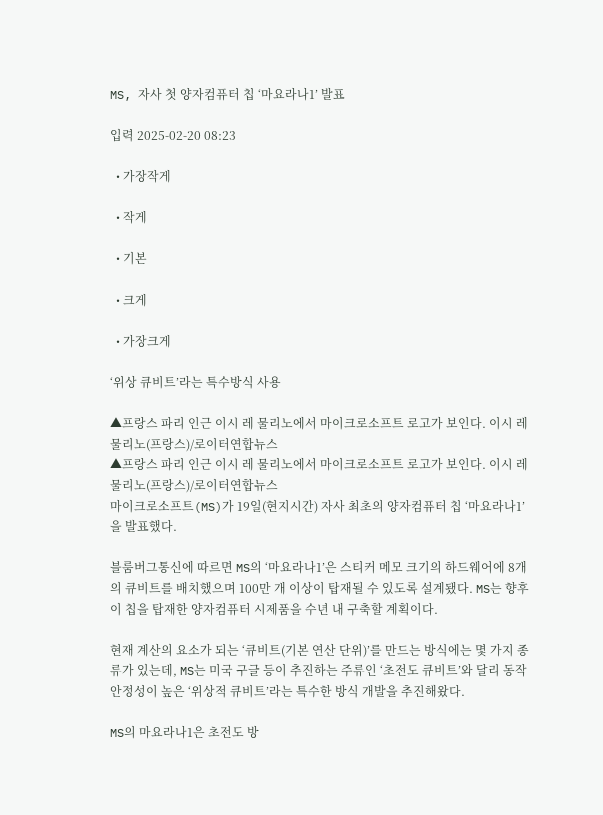MS, 자사 첫 양자컴퓨터 칩 ‘마요라나1’ 발표

입력 2025-02-20 08:23

  • 가장작게

  • 작게

  • 기본

  • 크게

  • 가장크게

‘위상 큐비트’라는 특수방식 사용

▲프랑스 파리 인근 이시 레 물리노에서 마이크로소프트 로고가 보인다. 이시 레 물리노(프랑스)/로이터연합뉴스
▲프랑스 파리 인근 이시 레 물리노에서 마이크로소프트 로고가 보인다. 이시 레 물리노(프랑스)/로이터연합뉴스
마이크로소프트(MS)가 19일(현지시간) 자사 최초의 양자컴퓨터 칩 ‘마요라나1’을 발표했다.

블룸버그통신에 따르면 MS의 ‘마요라나1’은 스티커 메모 크기의 하드웨어에 8개의 큐비트를 배치했으며 100만 개 이상이 탑재될 수 있도록 설계됐다. MS는 향후 이 칩을 탑재한 양자컴퓨터 시제품을 수년 내 구축할 계획이다.

현재 계산의 요소가 되는 ‘큐비트(기본 연산 단위)’를 만드는 방식에는 몇 가지 종류가 있는데, MS는 미국 구글 등이 추진하는 주류인 ‘초전도 큐비트’와 달리 동작 안정성이 높은 ‘위상적 큐비트’라는 특수한 방식 개발을 추진해왔다.

MS의 마요라나1은 초전도 방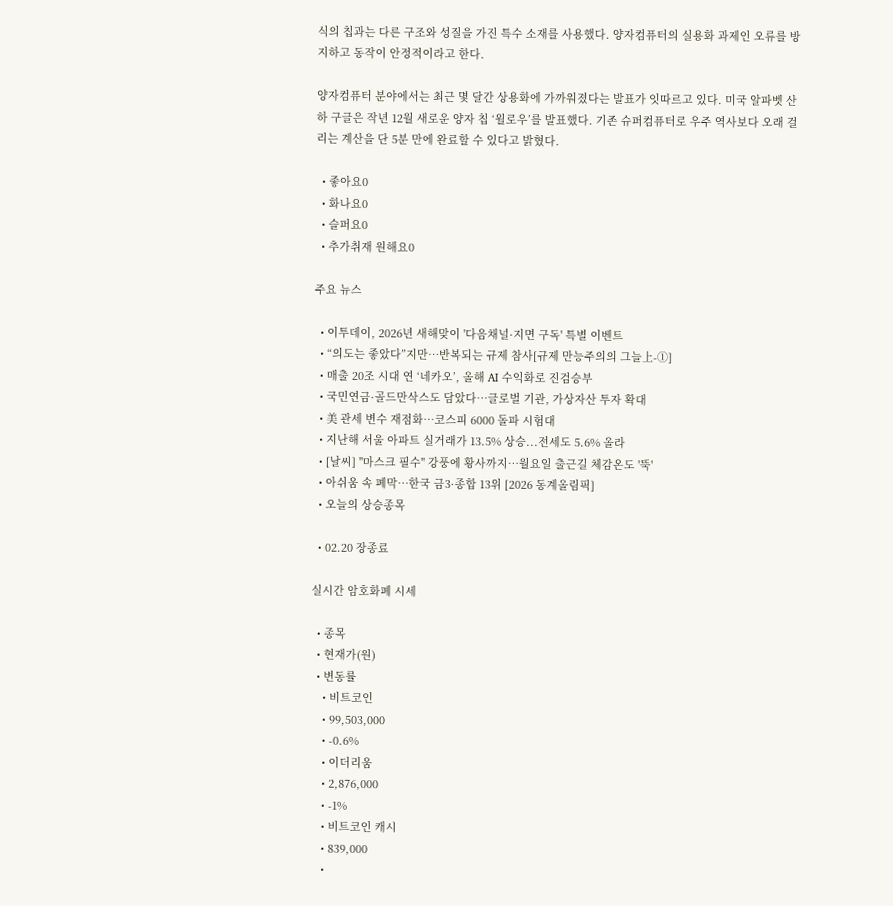식의 칩과는 다른 구조와 성질을 가진 특수 소재를 사용했다. 양자컴퓨터의 실용화 과제인 오류를 방지하고 동작이 안정적이라고 한다.

양자컴퓨터 분야에서는 최근 몇 달간 상용화에 가까워졌다는 발표가 잇따르고 있다. 미국 알파벳 산하 구글은 작년 12월 새로운 양자 칩 ‘윌로우’를 발표했다. 기존 슈퍼컴퓨터로 우주 역사보다 오래 걸리는 계산을 단 5분 만에 완료할 수 있다고 밝혔다.

  • 좋아요0
  • 화나요0
  • 슬퍼요0
  • 추가취재 원해요0

주요 뉴스

  • 이투데이, 2026년 새해맞이 '다음채널·지면 구독' 특별 이벤트
  • “의도는 좋았다”지만…반복되는 규제 참사[규제 만능주의의 그늘上-①]
  • 매출 20조 시대 연 ‘네카오’, 올해 AI 수익화로 진검승부
  • 국민연금·골드만삭스도 담았다…글로벌 기관, 가상자산 투자 확대
  • 美 관세 변수 재점화…코스피 6000 돌파 시험대
  • 지난해 서울 아파트 실거래가 13.5% 상승...전세도 5.6% 올라
  • [날씨] "마스크 필수" 강풍에 황사까지…월요일 출근길 체감온도 '뚝'
  • 아쉬움 속 폐막…한국 금3·종합 13위 [2026 동계올림픽]
  • 오늘의 상승종목

  • 02.20 장종료

실시간 암호화폐 시세

  • 종목
  • 현재가(원)
  • 변동률
    • 비트코인
    • 99,503,000
    • -0.6%
    • 이더리움
    • 2,876,000
    • -1%
    • 비트코인 캐시
    • 839,000
    •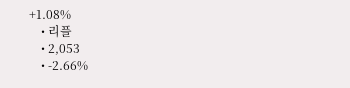+1.08%
    • 리플
    • 2,053
    • -2.66%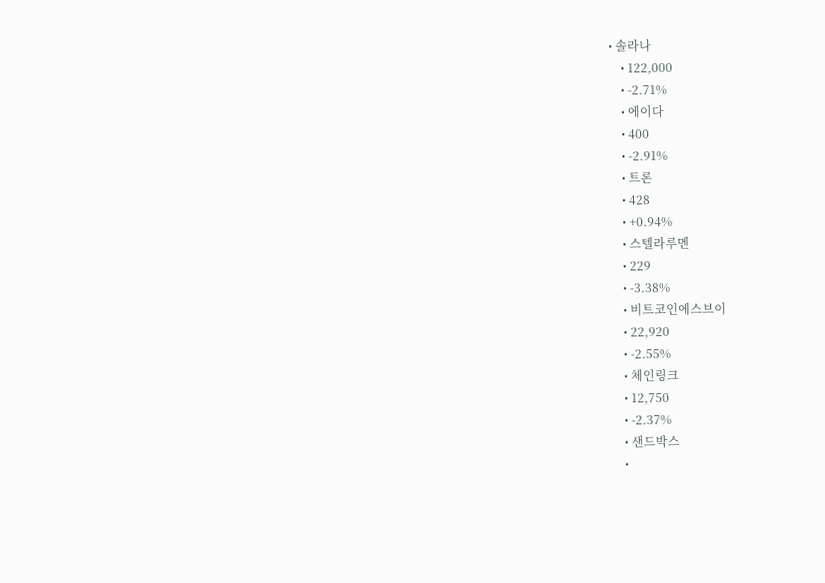• 솔라나
    • 122,000
    • -2.71%
    • 에이다
    • 400
    • -2.91%
    • 트론
    • 428
    • +0.94%
    • 스텔라루멘
    • 229
    • -3.38%
    • 비트코인에스브이
    • 22,920
    • -2.55%
    • 체인링크
    • 12,750
    • -2.37%
    • 샌드박스
    •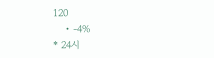120
    • -4%
* 24시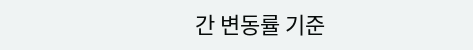간 변동률 기준